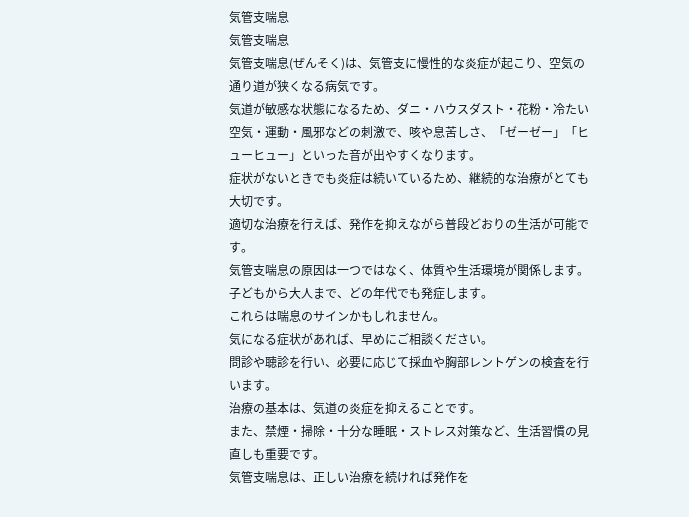気管支喘息
気管支喘息
気管支喘息(ぜんそく)は、気管支に慢性的な炎症が起こり、空気の通り道が狭くなる病気です。
気道が敏感な状態になるため、ダニ・ハウスダスト・花粉・冷たい空気・運動・風邪などの刺激で、咳や息苦しさ、「ゼーゼー」「ヒューヒュー」といった音が出やすくなります。
症状がないときでも炎症は続いているため、継続的な治療がとても大切です。
適切な治療を行えば、発作を抑えながら普段どおりの生活が可能です。
気管支喘息の原因は一つではなく、体質や生活環境が関係します。
子どもから大人まで、どの年代でも発症します。
これらは喘息のサインかもしれません。
気になる症状があれば、早めにご相談ください。
問診や聴診を行い、必要に応じて採血や胸部レントゲンの検査を行います。
治療の基本は、気道の炎症を抑えることです。
また、禁煙・掃除・十分な睡眠・ストレス対策など、生活習慣の見直しも重要です。
気管支喘息は、正しい治療を続ければ発作を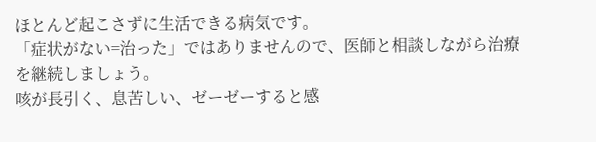ほとんど起こさずに生活できる病気です。
「症状がない=治った」ではありませんので、医師と相談しながら治療を継続しましょう。
咳が長引く、息苦しい、ゼーゼーすると感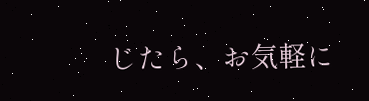じたら、お気軽に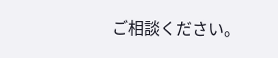ご相談ください。